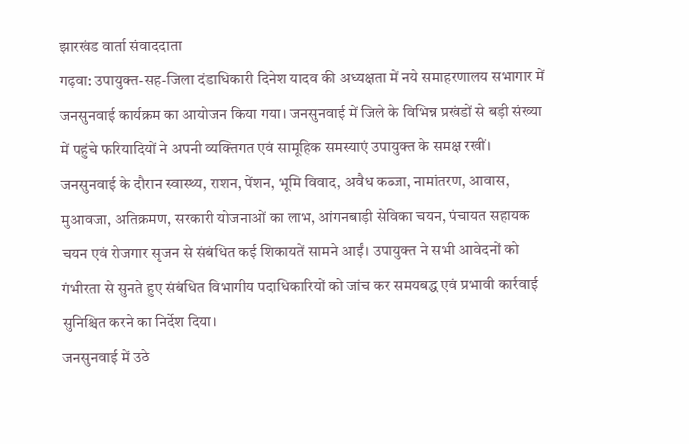झारखंड वार्ता संवाददाता
गढ़वा: उपायुक्त-सह-जिला दंडाधिकारी दिनेश यादव की अध्यक्षता में नये समाहरणालय सभागार में जनसुनवाई कार्यक्रम का आयोजन किया गया। जनसुनवाई में जिले के विभिन्न प्रखंडों से बड़ी संख्या में पहुंचे फरियादियों ने अपनी व्यक्तिगत एवं सामूहिक समस्याएं उपायुक्त के समक्ष रखीं।
जनसुनवाई के दौरान स्वास्थ्य, राशन, पेंशन, भूमि विवाद, अवैध कब्जा, नामांतरण, आवास, मुआवजा, अतिक्रमण, सरकारी योजनाओं का लाभ, आंगनबाड़ी सेविका चयन, पंचायत सहायक चयन एवं रोजगार सृजन से संबंधित कई शिकायतें सामने आईं। उपायुक्त ने सभी आवेदनों को गंभीरता से सुनते हुए संबंधित विभागीय पदाधिकारियों को जांच कर समयबद्ध एवं प्रभावी कार्रवाई सुनिश्चित करने का निर्देश दिया।
जनसुनवाई में उठे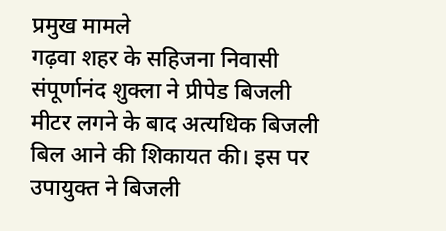प्रमुख मामले
गढ़वा शहर के सहिजना निवासी संपूर्णानंद शुक्ला ने प्रीपेड बिजली मीटर लगने के बाद अत्यधिक बिजली बिल आने की शिकायत की। इस पर उपायुक्त ने बिजली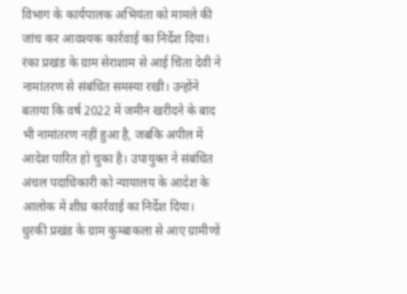विभाग के कार्यपालक अभियंता को मामले की जांच कर आवश्यक कार्रवाई का निर्देश दिया।
रंका प्रखंड के ग्राम सेराशाम से आई चिंता देवी ने नामांतरण से संबंधित समस्या रखी। उन्होंने बताया कि वर्ष 2022 में जमीन खरीदने के बाद भी नामांतरण नहीं हुआ है, जबकि अपील में आदेश पारित हो चुका है। उपायुक्त ने संबंधित अंचल पदाधिकारी को न्यायालय के आदेश के आलोक में शीघ्र कार्रवाई का निर्देश दिया।
धुरकी प्रखंड के ग्राम कुम्बाकला से आए ग्रामीणों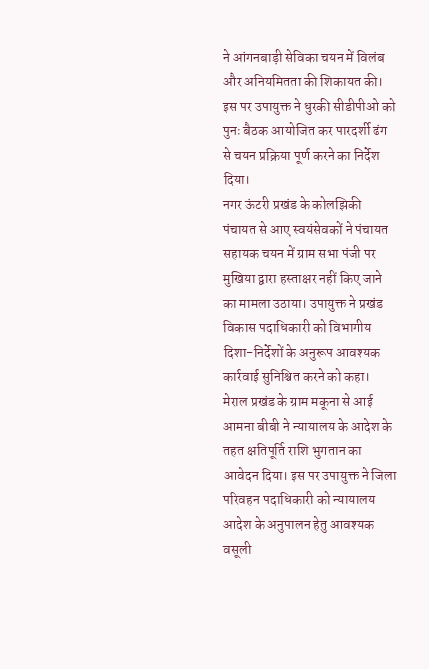ने आंगनबाड़ी सेविका चयन में विलंब और अनियमितता की शिकायत की। इस पर उपायुक्त ने धुरकी सीडीपीओ को पुनः बैठक आयोजित कर पारदर्शी ढंग से चयन प्रक्रिया पूर्ण करने का निर्देश दिया।
नगर ऊंटरी प्रखंड के कोलझिकी पंचायत से आए स्वयंसेवकों ने पंचायत सहायक चयन में ग्राम सभा पंजी पर मुखिया द्वारा हस्ताक्षर नहीं किए जाने का मामला उठाया। उपायुक्त ने प्रखंड विकास पदाधिकारी को विभागीय दिशा-निर्देशों के अनुरूप आवश्यक कार्रवाई सुनिश्चित करने को कहा।
मेराल प्रखंड के ग्राम मकूना से आई आमना बीबी ने न्यायालय के आदेश के तहत क्षतिपूर्ति राशि भुगतान का आवेदन दिया। इस पर उपायुक्त ने जिला परिवहन पदाधिकारी को न्यायालय आदेश के अनुपालन हेतु आवश्यक वसूली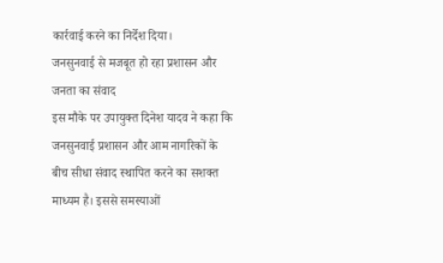कार्रवाई करने का निर्देश दिया।
जनसुनवाई से मजबूत हो रहा प्रशासन और जनता का संवाद
इस मौके पर उपायुक्त दिनेश यादव ने कहा कि जनसुनवाई प्रशासन और आम नागरिकों के बीच सीधा संवाद स्थापित करने का सशक्त माध्यम है। इससे समस्याओं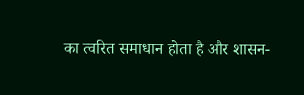का त्वरित समाधान होता है और शासन-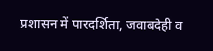प्रशासन में पारदर्शिता, जवाबदेही व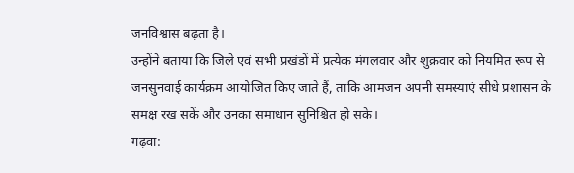जनविश्वास बढ़ता है।
उन्होंने बताया कि जिले एवं सभी प्रखंडों में प्रत्येक मंगलवार और शुक्रवार को नियमित रूप से जनसुनवाई कार्यक्रम आयोजित किए जाते हैं, ताकि आमजन अपनी समस्याएं सीधे प्रशासन के समक्ष रख सकें और उनका समाधान सुनिश्चित हो सके।
गढ़वा: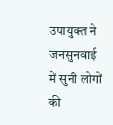उपायुक्त ने जनसुनवाई में सुनी लोगों की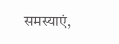समस्याएं,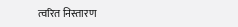त्वरित निस्तारण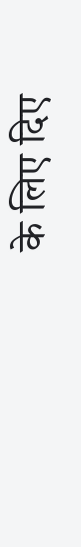के लिए दिए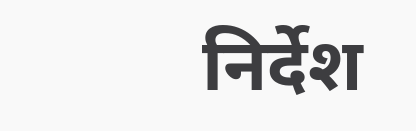निर्देश